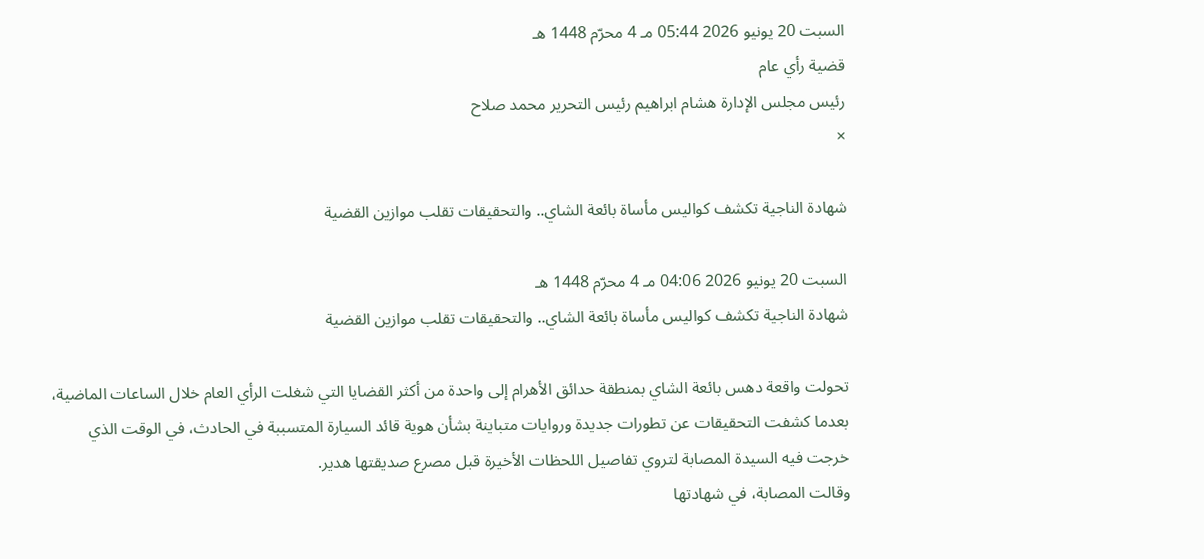السبت 20 يونيو 2026 05:44 مـ 4 محرّم 1448 هـ
قضية رأي عام
رئيس مجلس الإدارة هشام ابراهيم رئيس التحرير محمد صلاح
×

شهادة الناجية تكشف كواليس مأساة بائعة الشاي.. والتحقيقات تقلب موازين القضية

السبت 20 يونيو 2026 04:06 مـ 4 محرّم 1448 هـ
شهادة الناجية تكشف كواليس مأساة بائعة الشاي.. والتحقيقات تقلب موازين القضية

تحولت واقعة دهس بائعة الشاي بمنطقة حدائق الأهرام إلى واحدة من أكثر القضايا التي شغلت الرأي العام خلال الساعات الماضية، بعدما كشفت التحقيقات عن تطورات جديدة وروايات متباينة بشأن هوية قائد السيارة المتسببة في الحادث، في الوقت الذي خرجت فيه السيدة المصابة لتروي تفاصيل اللحظات الأخيرة قبل مصرع صديقتها هدير.
وقالت المصابة، في شهادتها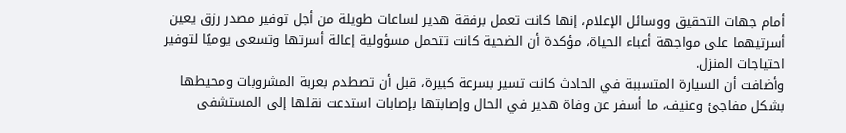أمام جهات التحقيق ووسائل الإعلام، إنها كانت تعمل برفقة هدير لساعات طويلة من أجل توفير مصدر رزق يعين أسرتيهما على مواجهة أعباء الحياة، مؤكدة أن الضحية كانت تتحمل مسؤولية إعالة أسرتها وتسعى يوميًا لتوفير احتياجات المنزل.
وأضافت أن السيارة المتسببة في الحادث كانت تسير بسرعة كبيرة، قبل أن تصطدم بعربة المشروبات ومحيطها بشكل مفاجئ وعنيف، ما أسفر عن وفاة هدير في الحال وإصابتها بإصابات استدعت نقلها إلى المستشفى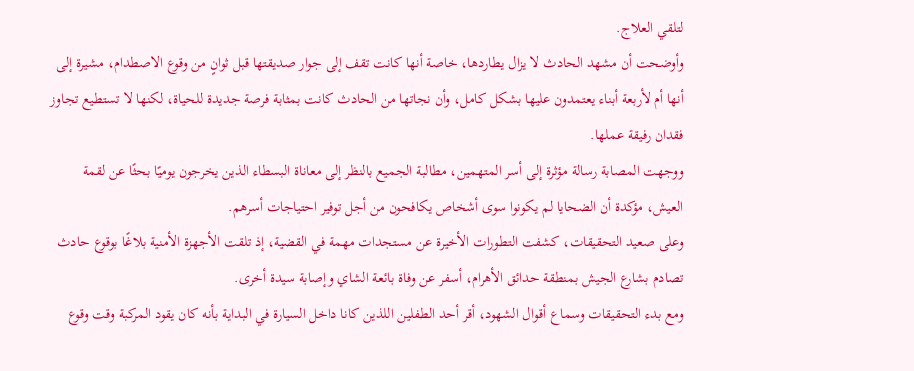لتلقي العلاج.
وأوضحت أن مشهد الحادث لا يزال يطاردها، خاصة أنها كانت تقف إلى جوار صديقتها قبل ثوانٍ من وقوع الاصطدام، مشيرة إلى أنها أم لأربعة أبناء يعتمدون عليها بشكل كامل، وأن نجاتها من الحادث كانت بمثابة فرصة جديدة للحياة، لكنها لا تستطيع تجاوز فقدان رفيقة عملها.
ووجهت المصابة رسالة مؤثرة إلى أسر المتهمين، مطالبة الجميع بالنظر إلى معاناة البسطاء الذين يخرجون يوميًا بحثًا عن لقمة العيش، مؤكدة أن الضحايا لم يكونوا سوى أشخاص يكافحون من أجل توفير احتياجات أسرهم.
وعلى صعيد التحقيقات، كشفت التطورات الأخيرة عن مستجدات مهمة في القضية، إذ تلقت الأجهزة الأمنية بلاغًا بوقوع حادث تصادم بشارع الجيش بمنطقة حدائق الأهرام، أسفر عن وفاة بائعة الشاي وإصابة سيدة أخرى.
ومع بدء التحقيقات وسماع أقوال الشهود، أقر أحد الطفلين اللذين كانا داخل السيارة في البداية بأنه كان يقود المركبة وقت وقوع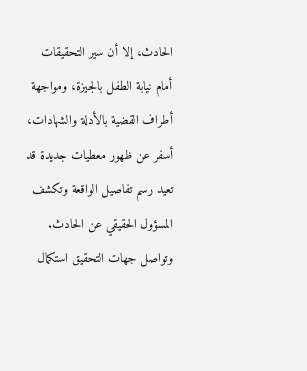الحادث، إلا أن سير التحقيقات أمام نيابة الطفل بالجيزة، ومواجهة أطراف القضية بالأدلة والشهادات، أسفر عن ظهور معطيات جديدة قد تعيد رسم تفاصيل الواقعة وتكشف المسؤول الحقيقي عن الحادث.
وتواصل جهات التحقيق استكمال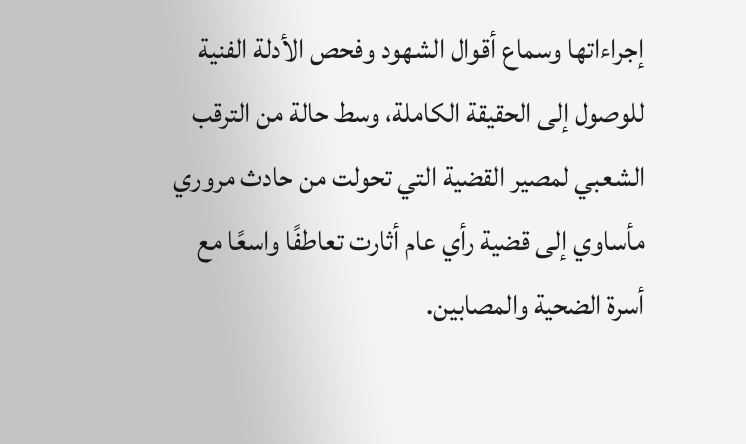إجراءاتها وسماع أقوال الشهود وفحص الأدلة الفنية للوصول إلى الحقيقة الكاملة، وسط حالة من الترقب الشعبي لمصير القضية التي تحولت من حادث مروري مأساوي إلى قضية رأي عام أثارت تعاطفًا واسعًا مع أسرة الضحية والمصابين.